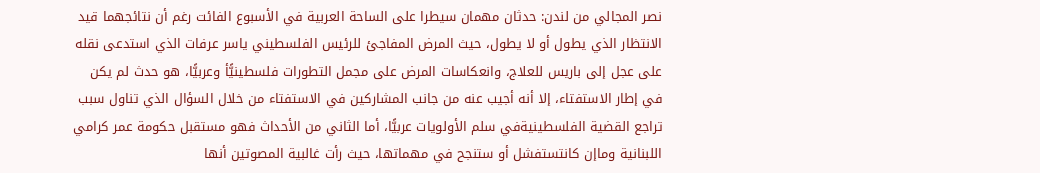نصر المجالي من لندن: حدثان مهمان سيطرا على الساحة العربية في الأسبوع الفائت رغم أن نتائجهما قيد الانتظار الذي يطول أو لا يطول، حيث المرض المفاجئ للرئيس الفلسطيني ياسر عرفات الذي استدعى نقله على عجل إلى باريس للعلاج، وانعكاسات المرض على مجمل التطورات فلسطينيًّأ وعربيًّا، هو حدث لم يكن في إطار الاستفتاء، إلا أنه أجيب عنه من جانب المشاركين في الاستفتاء من خلال السؤال الذي تناول سبب تراجع القضية الفلسطينيةفي سلم الأولويات عربيًّا، أما الثاني من الأحداث فهو مستقبل حكومة عمر كرامي اللبنانية وماإن كانتستفشل أو ستنجح في مهماتها، حيث رأت غالبية المصوتين أنها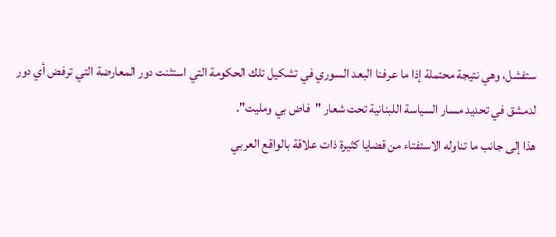ستفشل، وهي نتيجة محتملة إذا ما عرفنا البعد السوري في تشكيل تلك الحكومة التي استثنت دور المعارضة التي ترفض أي دور لدمشق في تحديد مسار السياسة اللبنانية تحت شعار "فاض بي ومليت".
هذا إلى جانب ما تناوله الاستفتاء من قضايا كثيرة ذات علاقة بالواقع العربي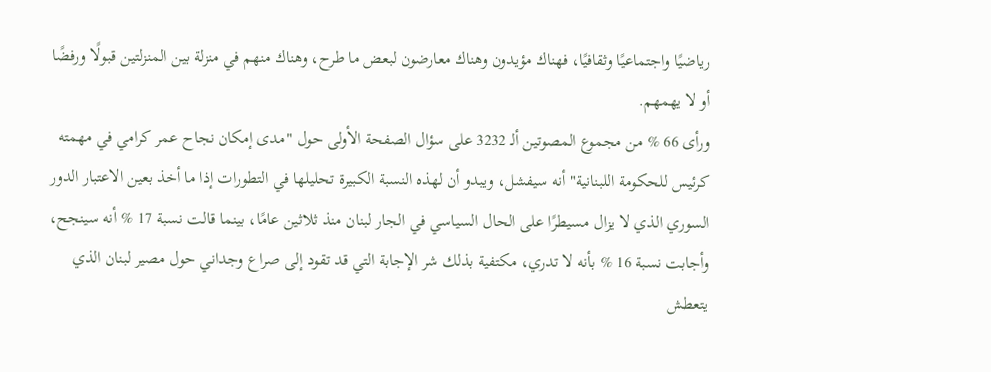رياضيًا واجتماعيًا وثقافيًا، فهناك مؤيدون وهناك معارضون لبعض ما طرح، وهناك منهم في منزلة بين المنزلتين قبولًا ورفضًا أو لا يهمهم.
ورأى 66 % من مجموع المصوتين ألـ 3232 على سؤال الصفحة الأولى حول "مدى إمكان نجاح عمر كرامي في مهمته كرئيس للحكومة اللبنانية" أنه سيفشل، ويبدو أن لهذه النسبة الكبيرة تحليلها في التطورات إذا ما أخذ بعين الاعتبار الدور السوري الذي لا يزال مسيطرًا على الحال السياسي في الجار لبنان منذ ثلاثين عامًا، بينما قالت نسبة 17 % أنه سينجح، وأجابت نسبة 16 % بأنه لا تدري، مكتفية بذلك شر الإجابة التي قد تقود إلى صراع وجداني حول مصير لبنان الذي يتعطش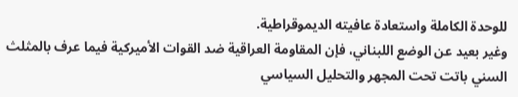للوحدة الكاملة واستعادة عافيته الديموقراطية.
وغير بعيد عن الوضع اللبناني، فإن المقاومة العراقية ضد القوات الأميركية فيما عرف بالمثلث السني باتت تحت المجهر والتحليل السياسي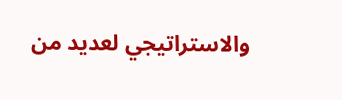والاستراتيجي لعديد من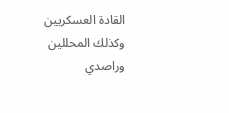القادة العسكريين وكذلك المحللين وراصدي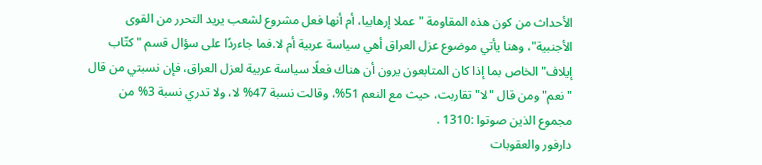الأحداث من كون هذه المقاومة "عملا إرهابيا، أم أنها فعل مشروع لشعب يريد التحرر من القوى الأجنبية"، وهنا يأتي موضوع عزل العراق أهي سياسة عربية أم لا.فما جاءردًا على سؤال قسم "كتّاب إيلاف" الخاص بما إذا كان المتابعون يرون أن هناك فعلًا سياسة عربية لعزل العراق، فإن نسبتي من قال "نعم" ومن قال "لا" تقاربت، حيث مع النعم 51%، وقالت نسبة 47% لا، ولا تدري نسبة 3% من مجموع الذين صوتوا :1310 .
دارفور والعقوبات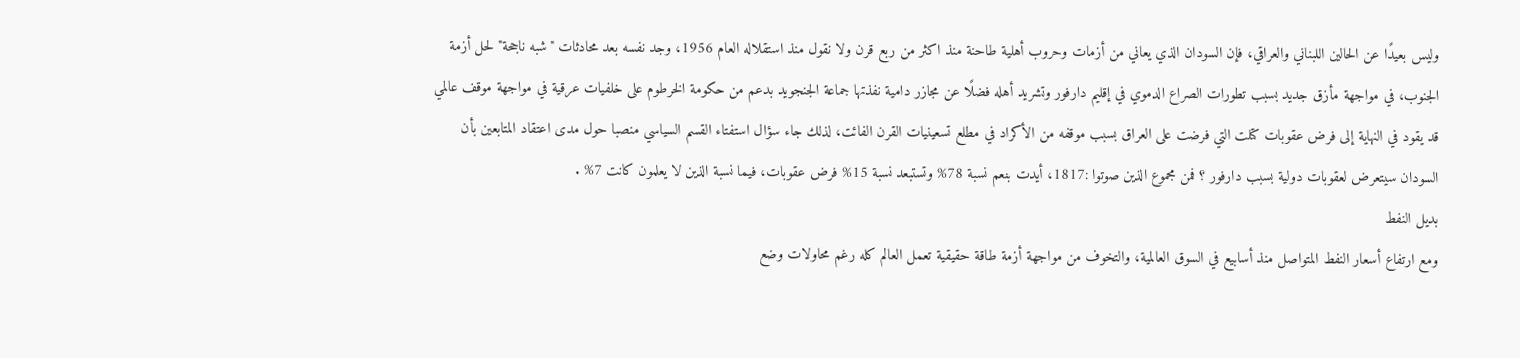وليس بعيدًا عن الحالين اللبناني والعراقي، فإن السودان الذي يعاني من أزمات وحروب أهلية طاحنة منذ اكثر من ربع قرن ولا نقول منذ استقلاله العام 1956، وجد نفسه بعد محادثات "شبه ناجحة" لحل أزمة الجنوب، في مواجهة مأزق جديد بسبب تطورات الصراع الدموي في إقليم دارفور وتشريد أهله فضلًا عن مجازر دامية نفذتها جماعة الجنجويد بدعم من حكومة الخرطوم على خلفيات عرقية في مواجهة موقف عالمي قد يقود في النهاية إلى فرض عقوبات كتلت التي فرضت على العراق بسبب موقفه من الأكراد في مطلع تسعينيات القرن الفائت، لذلك جاء سؤال استفتاء القسم السياسي منصبا حول مدى اعتقاد المتابعين بأن السودان سيتعرض لعقوبات دولية بسبب دارفور ؟ فمن مجموع الذين صوتوا :1817، أيدت بنعم نسبة 78% وتستبعد نسبة 15% فرض عقوبات، فيما نسبة الذين لا يعلمون كانت 7% .
بديل النفط
ومع ارتفاع أسعار النفط المتواصل منذ أسابيع في السوق العالمية، والتخوف من مواجهة أزمة طاقة حقيقية تعمل العالم كله رغم محاولات وضع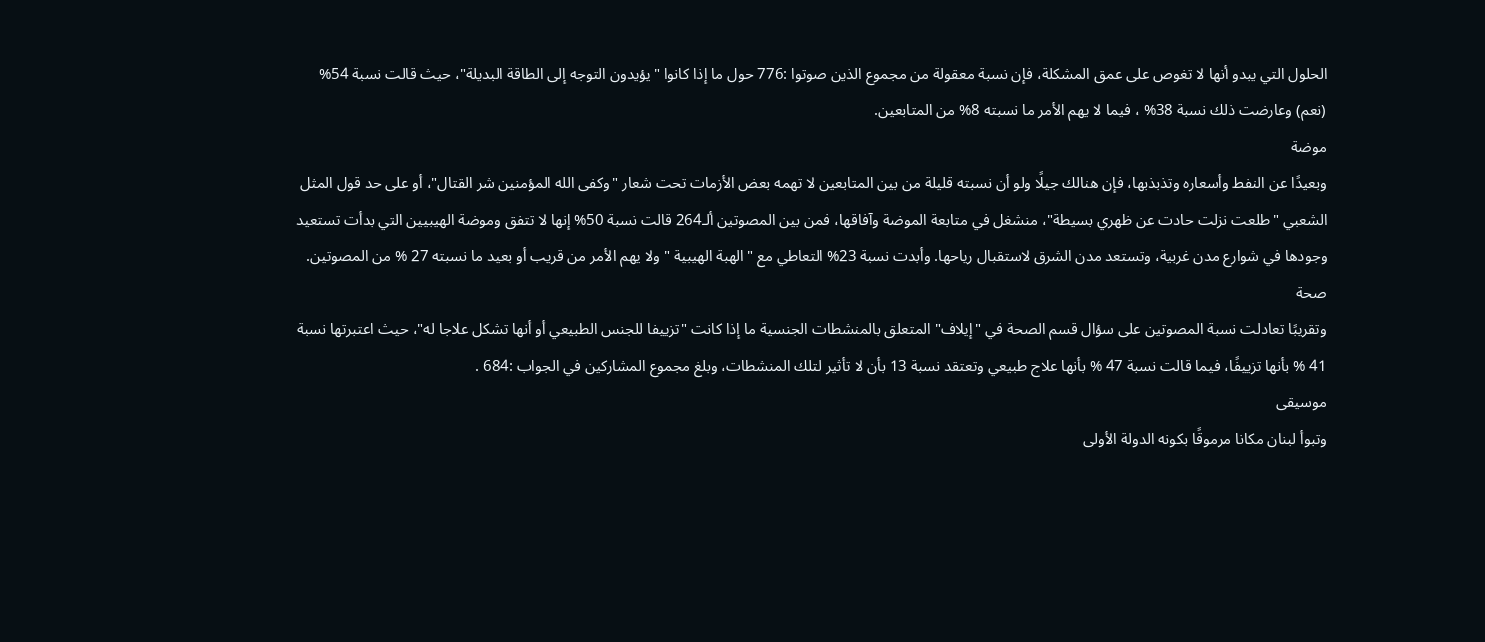الحلول التي يبدو أنها لا تغوص على عمق المشكلة، فإن نسبة معقولة من مجموع الذين صوتوا :776 حول ما إذا كانوا "يؤيدون التوجه إلى الطاقة البديلة"، حيث قالت نسبة 54% (نعم) وعارضت ذلك نسبة 38% ، فيما لا يهم الأمر ما نسبته 8% من المتابعين.
موضة
وبعيدًا عن النفط وأسعاره وتذبذبها، فإن هنالك جيلًا ولو أن نسبته قليلة من بين المتابعين لا تهمه بعض الأزمات تحت شعار "وكفى الله المؤمنين شر القتال"، أو على حد قول المثل الشعبي "طلعت نزلت حادت عن ظهري بسيطة"، منشغل في متابعة الموضة وآفاقها، فمن بين المصوتين ألـ264 قالت نسبة 50% إنها لا تتفق وموضة الهيبيين التي بدأت تستعيد وجودها في شوارع مدن غربية، وتستعد مدن الشرق لاستقبال رياحها. وأبدت نسبة 23% التعاطي مع "الهبة الهيبية " ولا يهم الأمر من قريب أو بعيد ما نسبته 27 % من المصوتين.
صحة
وتقريبًا تعادلت نسبة المصوتين على سؤال قسم الصحة في "إيلاف" المتعلق بالمنشطات الجنسية ما إذا كانت "تزييفا للجنس الطبيعي أو أنها تشكل علاجا له"، حيث اعتبرتها نسبة 41 % بأنها تزييفًا، فيما قالت نسبة 47 % بأنها علاج طبيعي وتعتقد نسبة 13 بأن لا تأثير لتلك المنشطات، وبلغ مجموع المشاركين في الجواب :684 .
موسيقى
وتبوأ لبنان مكانا مرموقًا بكونه الدولة الأولى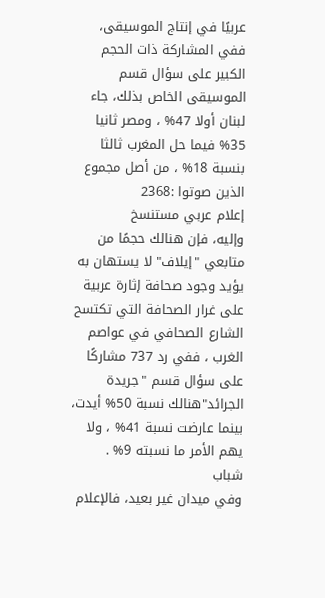عربيًا في إنتاج الموسيقى، ففي المشاركة ذات الحجم الكبير على سؤال قسم الموسيقى الخاص بذلك، جاء لبنان أولا 47% ، ومصر ثانيا 35% فيما حل المغرب ثالثا بنسبة 18% ، من أصل مجموع الذين صوتوا :2368
إعلام عربي مستنسخ
وإليه، فإن هنالك حجمًا من متابعي "إيلاف" لا يستهان به يؤيد وجود صحافة إثارة عربية على غرار الصحافة التي تكتسح الشارع الصحافي في عواصم الغرب ، ففي رد 737 مشاركًا على سؤال قسم "جريدة الجرائد"هنالك نسبة 50% أيدت، بينما عارضت نسبة 41% ، ولا يهم الأمر ما نسبته 9% .
شباب
وفي ميدان غير بعيد، فالإعلام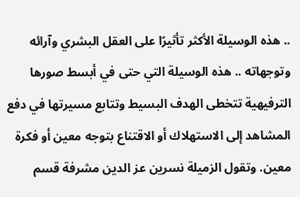.. هذه الوسيلة الأكثر تأثيرًا على العقل البشري وآرائه وتوجهاته .. هذه الوسيلة التي حتى في أبسط صورها الترفيهية تتخطى الهدف البسيط وتتابع مسيرتها في دفع المشاهد إلى الاستهلاك أو الاقتناع بتوجه معين أو فكرة معين. وتقول الزميلة نسرين عز الدين مشرفة قسم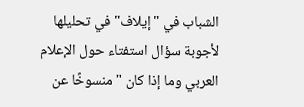الشباب في "إيلاف" في تحليلها لأجوبة سؤال استفتاء حول الإعلام العربي وما إذا كان "منسوخًا عن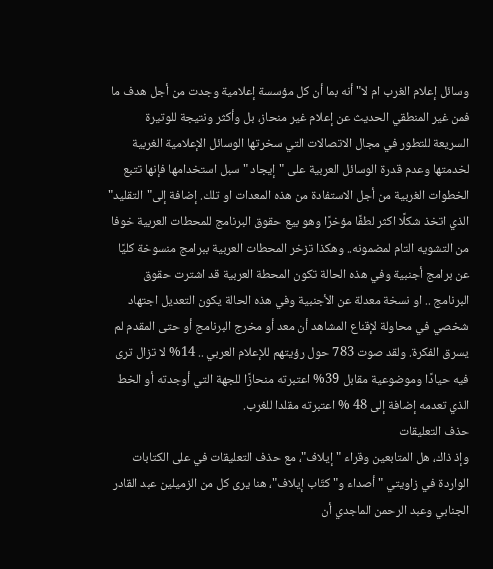وسائل إعلام الغرب ام لا" أنه بما أن كل مؤسسة إعلامية وجدت من أجل هدف ما فمن غير المنطقي الحديث عن إعلام غير منحاز، بل وأكثر ونتيجة للوتيرة السريعة للتطور في مجال الاتصالات التي سخرتها الوسائل الإعلامية الغربية لخدمتها وعدم قدرة الوسائل العربية على "إيجاد " سبل استخدامها فإنها تتبع الخطوات الغربية من أجل الاستفادة من هذه المعدات او تلك. إضافة إلى"التقليد" الذي اتخذ شكلًا اكثر لطفًا مؤخرًا وهو بيع حقوق البرنامج للمحطات العربية خوفا من التشويه التام لمضمونه.. وهكذا تزخر المحطات العربية ببرامج منسوخة كليًا عن برامج أجنبية وفي هذه الحالة تكون المحطة العربية قد اشترت حقوق البرنامج .. او نسخة معدلة عن الأجنبية وفي هذه الحالة يكون التعديل اجتهاد شخصي في محاولة لإقناع المشاهد أن معد أو مخرج البرنامج أو حتى المقدم لم يسرق الفكرة. ولقد صوت 783 حول رؤيتهم للإعلام العربي .. 14% لا تزال ترى فيه حيادًا وموضوعية مقابل 39% اعتبرته منحازًا للجهة التي أوجدته أو الخط الذي تعدمه إضافة إلى 48 % اعتبرته مقلدا للغرب.
حذف التعليقات
وإذ ذاك، هل المتابعين وقراء "إيلاف"، مع حذف التعليقات في على الكتابات الواردة في زاويتي "أصداء و"كتّاب إيلاف"، هنا يرى كل من الزميلين عبد القادر الجنابي وعبد الرحمن الماجدي أن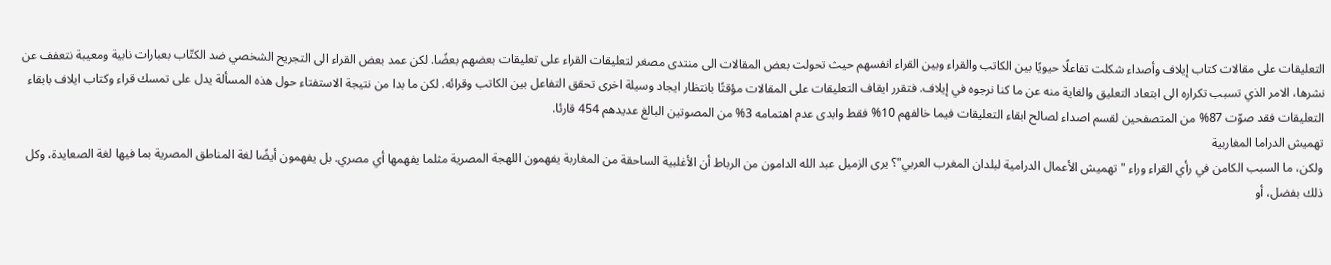التعليقات على مقالات كتاب إيلاف وأصداء شكلت تفاعلًا حيويًا بين الكاتب والقراء وبين القراء انفسهم حيث تحولت بعض المقالات الى منتدى مصغر لتعليقات القراء على تعليقات بعضهم بعضًا. لكن عمد بعض القراء الى التجريح الشخصي ضد الكتّاب بعبارات نابية ومعيبة نتعفف عن نشرها، الامر الذي تسبب تكراره الى ابتعاد التعليق والغاية منه عن ما كنا نرجوه في إيلاف. فتقرر ايقاف التعليقات على المقالات مؤقتًا بانتظار ايجاد وسيلة اخرى تحقق التفاعل بين الكاتب وقرائه. لكن ما بدا من نتيجة الاستفتاء حول هذه المسألة يدل على تمسك قراء وكتاب ايلاف بابقاء التعليقات فقد صوّت 87% من المتصفحين لقسم اصداء لصالح ابقاء التعليقات فيما خالفهم 10% فقط وابدى عدم اهتمامه 3% من المصوتين البالغ عديدهم 454 قارئا.
تهميش الدراما المغاربية
ولكن، ما السبب الكامن في رأي القراء وراء "تهميش الأعمال الدرامية لبلدان المغرب العربي"؟ يرى الزميل عبد الله الدامون من الرباط أن الأغلبية الساحقة من المغاربة يفهمون اللهجة المصرية مثلما يفهمها أي مصري. بل يفهمون أيضًا لغة المناطق المصرية بما فيها لغة الصعايدة، وكل ذلك بفضل، أو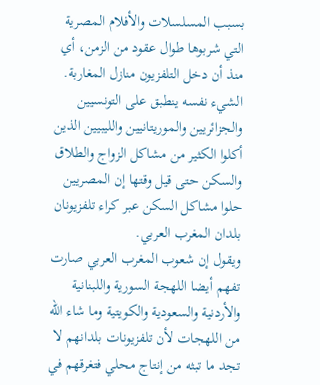بسبب المسلسلات والأفلام المصرية التي شربوها طوال عقود من الزمن، أي منذ أن دخل التلفزيون منازل المغاربة. الشيء نفسه ينطبق على التونسيين والجزائريين والموريتانيين والليبيين الذين أكلوا الكثير من مشاكل الزواج والطلاق والسكن حتى قيل وقتها إن المصريين حلوا مشاكل السكن عبر كراء تلفزيونان بلدان المغرب العربي.
ويقول إن شعوب المغرب العربي صارت تفهم أيضا اللهجة السورية واللبنانية والأردنية والسعودية والكويتية وما شاء الله من اللهجات لأن تلفزيونات بلدانهم لا تجد ما تبثه من إنتاج محلي فتغرقهم في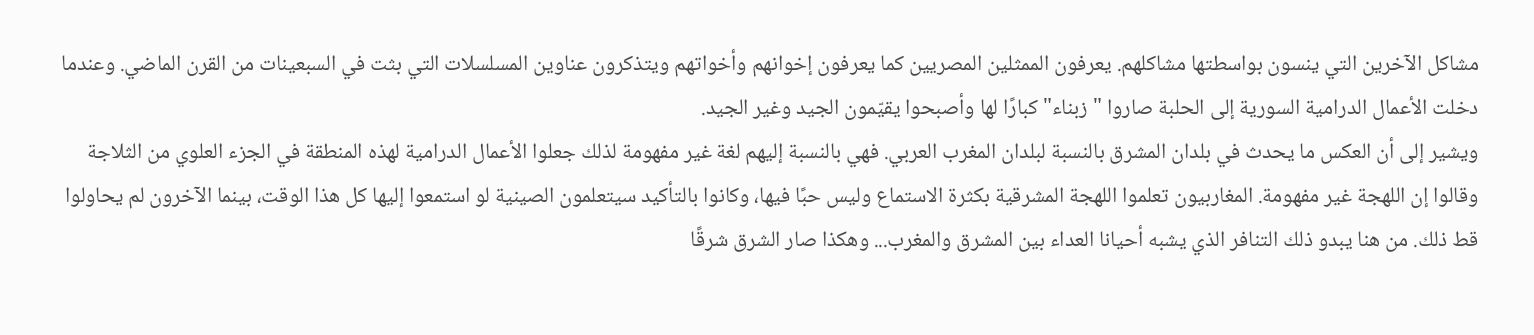مشاكل الآخرين التي ينسون بواسطتها مشاكلهم. يعرفون الممثلين المصريين كما يعرفون إخوانهم وأخواتهم ويتذكرون عناوين المسلسلات التي بثت في السبعينات من القرن الماضي. وعندما دخلت الأعمال الدرامية السورية إلى الحلبة صاروا "زبناء" كبارًا لها وأصبحوا يقيّمون الجيد وغير الجيد.
ويشير إلى أن العكس ما يحدث في بلدان المشرق بالنسبة لبلدان المغرب العربي. فهي بالنسبة إليهم لغة غير مفهومة لذلك جعلوا الأعمال الدرامية لهذه المنطقة في الجزء العلوي من الثلاجة وقالوا إن اللهجة غير مفهومة. المغاربيون تعلموا اللهجة المشرقية بكثرة الاستماع وليس حبًا فيها، وكانوا بالتأكيد سيتعلمون الصينية لو استمعوا إليها كل هذا الوقت، بينما الآخرون لم يحاولوا قط ذلك. من هنا يبدو ذلك التنافر الذي يشبه أحيانا العداء بين المشرق والمغرب... وهكذا صار الشرق شرقًا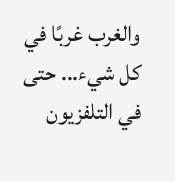والغرب غربًا في كل شيء... حتى في التلفزيون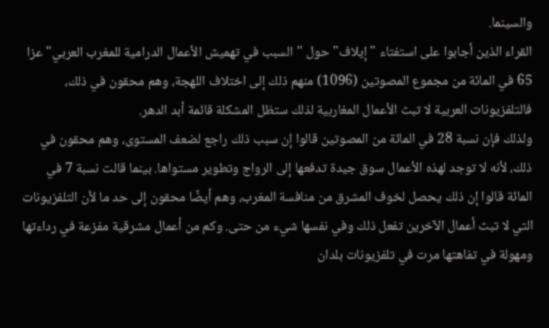والسينما.
القراء الذين أجابوا على استفتاء "إيلاف" حول "السبب في تهميش الأعمال الدرامية للمغرب العربي" عزا 65 في المائة من مجموع المصوتين (1096) منهم ذلك إلى اختلاف اللهجة، وهم محقون في ذلك، فالتلفزيونات العربية لا تبث الأعمال المغاربية لذلك ستظل المشكلة قائمة أبد الدهر.
ولذلك فإن نسبة 28 في المائة من المصوتين قالوا إن سبب ذلك راجع لضعف المستوى، وهم محقون في ذلك، لأنه لا توجد لهذه الأعمال سوق جيدة تدفعها إلى الرواج وتطوير مستواها. بينما قالت نسبة 7 في المائة قالوا إن ذلك يحصل لخوف المشرق من منافسة المغرب، وهم أيضًا محقون إلى حد ما لأن التلفزيونات التي لا تبث أعمال الآخرين تفعل ذلك وفي نفسها شيء من حتى. وكم من أعمال مشرقية مفزعة في رداءتها ومهولة في تفاهتها مرت في تلفزيونات بلدان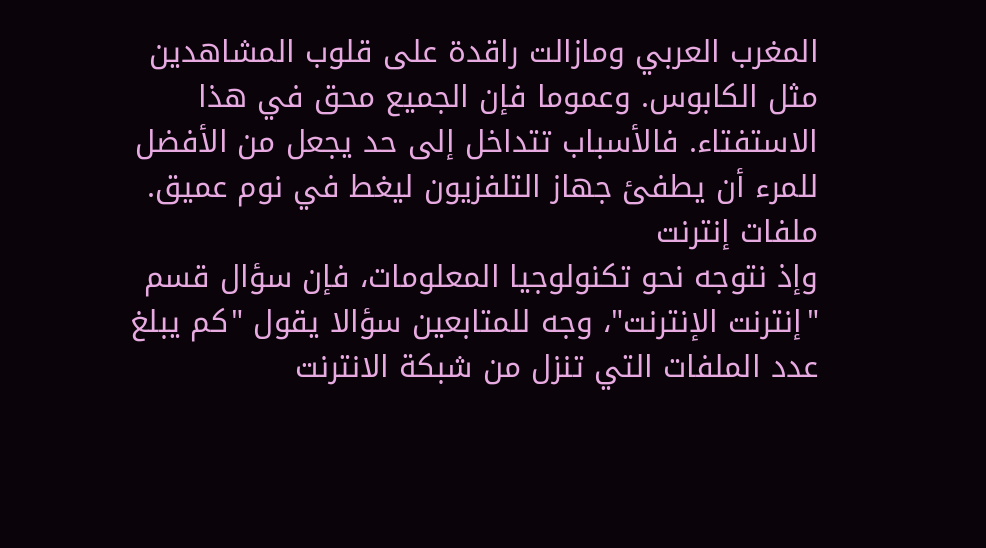المغرب العربي ومازالت راقدة على قلوب المشاهدين مثل الكابوس. وعموما فإن الجميع محق في هذا الاستفتاء. فالأسباب تتداخل إلى حد يجعل من الأفضل للمرء أن يطفئ جهاز التلفزيون ليغط في نوم عميق.
ملفات إنترنت
وإذ نتوجه نحو تكنولوجيا المعلومات، فإن سؤال قسم "إنترنت الإنترنت"، وجه للمتابعين سؤالا يقول "كم يبلغ عدد الملفات التي تنزل من شبكة الانترنت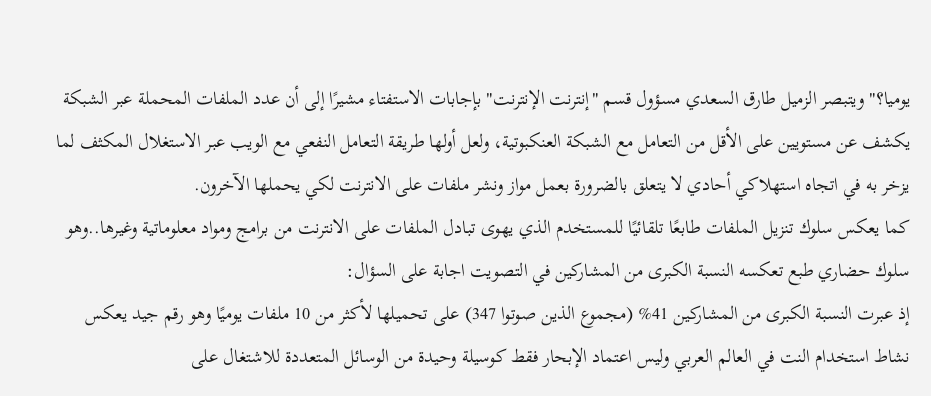يوميا؟" ويتبصر الزميل طارق السعدي مسؤول قسم "إنترنت الإنترنت" بإجابات الاستفتاء مشيرًا إلى أن عدد الملفات المحملة عبر الشبكة يكشف عن مستويين على الأقل من التعامل مع الشبكة العنكبوتية، ولعل أولها طريقة التعامل النفعي مع الويب عبر الاستغلال المكثف لما يزخر به في اتجاه استهلاكي أحادي لا يتعلق بالضرورة بعمل مواز ونشر ملفات على الانترنت لكي يحملها الآخرون.
كما يعكس سلوك تنزيل الملفات طابعًا تلقائيًا للمستخدم الذي يهوى تبادل الملفات على الانترنت من برامج ومواد معلوماتية وغيرها..وهو سلوك حضاري طبع تعكسه النسبة الكبرى من المشاركين في التصويت اجابة على السؤال:
إذ عبرت النسبة الكبرى من المشاركين 41% (مجموع الذين صوتوا 347) على تحميلها لأكثر من 10 ملفات يوميًا وهو رقم جيد يعكس نشاط استخدام النت في العالم العربي وليس اعتماد الإبحار فقط كوسيلة وحيدة من الوسائل المتعددة للاشتغال على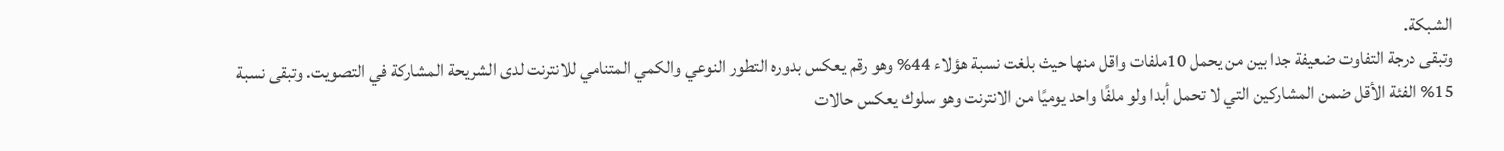الشبكة.
وتبقى درجة التفاوت ضعيفة جدا بين من يحمل 10ملفات واقل منها حيث بلغت نسبة هؤلاء 44% وهو رقم يعكس بدوره التطور النوعي والكمي المتنامي للانترنت لدى الشريحة المشاركة في التصويت. وتبقى نسبة 15% الفئة الأقل ضمن المشاركين التي لا تحمل أبدا ولو ملفًا واحد يوميًا من الانترنت وهو سلوك يعكس حالات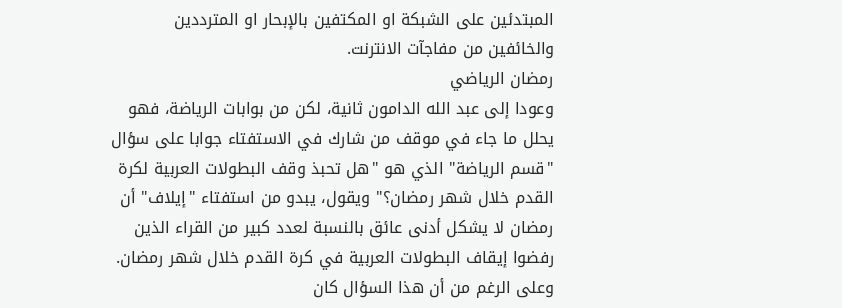المبتدئين على الشبكة او المكتفين بالإبحار او المترددين والخائفين من مفاجآت الانترنت.
رمضان الرياضي
وعودا إلى عبد الله الدامون ثانية، لكن من بوابات الرياضة، فهو يحلل ما جاء في موقف من شارك في الاستفتاء جوابا على سؤال "قسم الرياضة" الذي هو "هل تحبذ وقف البطولات العربية لكرة القدم خلال شهر رمضان؟" ويقول، يبدو من استفتاء "إيلاف" أن رمضان لا يشكل أدنى عائق بالنسبة لعدد كبير من القراء الذين رفضوا إيقاف البطولات العربية في كرة القدم خلال شهر رمضان.
وعلى الرغم من أن هذا السؤال كان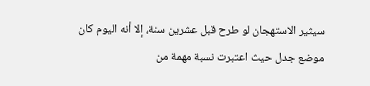سيثير الاستهجان لو طرح قبل عشرين سنة، إلا أنه اليوم كان موضع جدل حيث اعتبرت نسبة مهمة من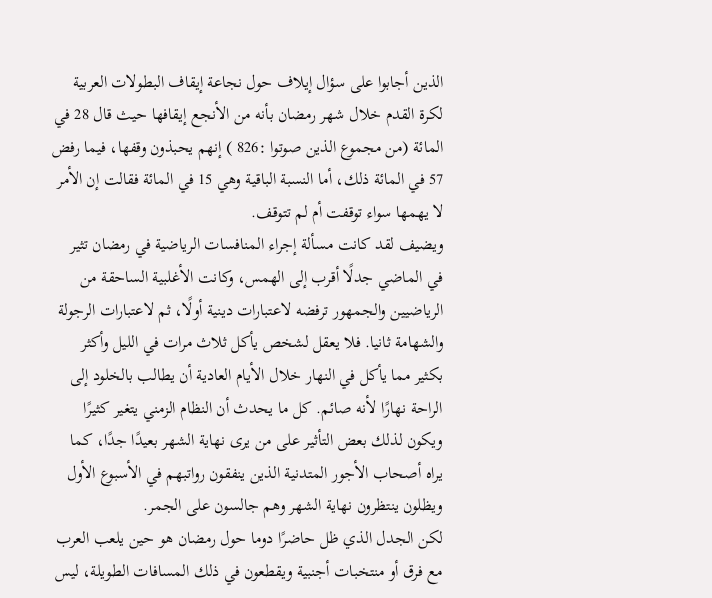الذين أجابوا على سؤال إيلاف حول نجاعة إيقاف البطولات العربية لكرة القدم خلال شهر رمضان بأنه من الأنجع إيقافها حيث قال 28 في المائة (من مجموع الذين صوتوا :826 ) إنهم يحبذون وقفها، فيما رفض 57 في المائة ذلك، أما النسبة الباقية وهي 15 في المائة فقالت إن الأمر لا يهمها سواء توقفت أم لم تتوقف.
ويضيف لقد كانت مسألة إجراء المنافسات الرياضية في رمضان تثير في الماضي جدلًا أقرب إلى الهمس، وكانت الأغلبية الساحقة من الرياضيين والجمهور ترفضه لاعتبارات دينية أولًا، ثم لاعتبارات الرجولة والشهامة ثانيا. فلا يعقل لشخص يأكل ثلاث مرات في الليل وأكثر بكثير مما يأكل في النهار خلال الأيام العادية أن يطالب بالخلود إلى الراحة نهارًا لأنه صائم. كل ما يحدث أن النظام الزمني يتغير كثيرًا ويكون لذلك بعض التأثير على من يرى نهاية الشهر بعيدًا جدًا، كما يراه أصحاب الأجور المتدنية الذين ينفقون رواتبهم في الأسبوع الأول ويظلون ينتظرون نهاية الشهر وهم جالسون على الجمر.
لكن الجدل الذي ظل حاضرًا دوما حول رمضان هو حين يلعب العرب مع فرق أو منتخبات أجنبية ويقطعون في ذلك المسافات الطويلة، ليس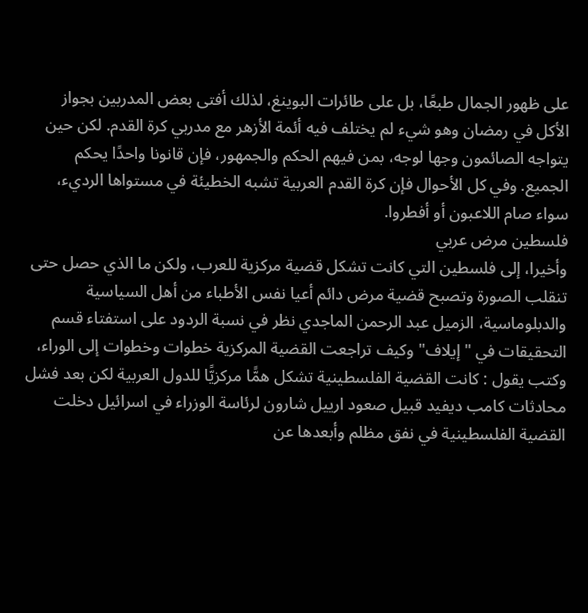على ظهور الجمال طبعًا، بل على طائرات البوينغ، لذلك أفتى بعض المدربين بجواز الأكل في رمضان وهو شيء لم يختلف فيه أئمة الأزهر مع مدربي كرة القدم. لكن حين يتواجه الصائمون وجها لوجه، بمن فيهم الحكم والجمهور، فإن قانونا واحدًا يحكم الجميع. وفي كل الأحوال فإن كرة القدم العربية تشبه الخطيئة في مستواها الرديء، سواء صام اللاعبون أو أفطروا.
فلسطين مرض عربي
وأخيرا، إلى فلسطين التي كانت تشكل قضية مركزية للعرب، ولكن ما الذي حصل حتى تنقلب الصورة وتصبح قضية مرض دائم أعيا نفس الأطباء من أهل السياسية والدبلوماسية، الزميل عبد الرحمن الماجدي نظر في نسبة الردود على استفتاء قسم التحقيقات في "إيلاف" وكيف تراجعت القضية المركزية خطوات وخطوات إلى الوراء، وكتب يقول : كانت القضية الفلسطينية تشكل همًّا مركزيًّا للدول العربية لكن بعد فشل محادثات كامب ديفيد قبيل صعود ارييل شارون لرئاسة الوزراء في اسرائيل دخلت القضية الفلسطينية في نفق مظلم وأبعدها عن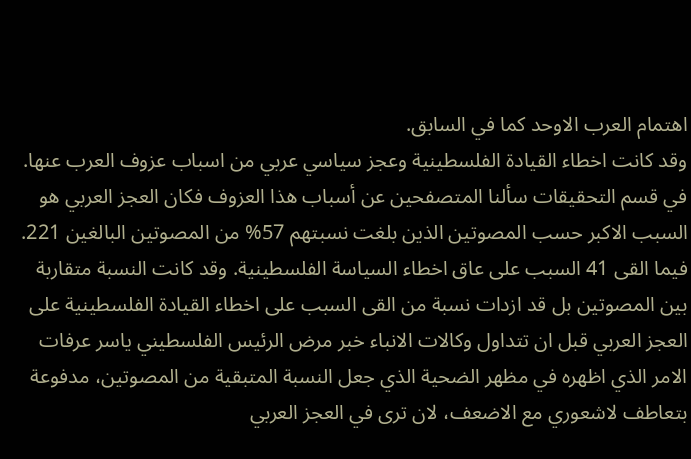اهتمام العرب الاوحد كما في السابق.
وقد كانت اخطاء القيادة الفلسطينية وعجز سياسي عربي من اسباب عزوف العرب عنها. في قسم التحقيقات سألنا المتصفحين عن أسباب هذا العزوف فكان العجز العربي هو السبب الاكبر حسب المصوتين الذين بلغت نسبتهم 57% من المصوتين البالغين 221. فيما القى 41 السبب على عاق اخطاء السياسة الفلسطينية. وقد كانت النسبة متقاربة بين المصوتين بل قد ازدات نسبة من القى السبب على اخطاء القيادة الفلسطينية على العجز العربي قبل ان تتداول وكالات الانباء خبر مرض الرئيس الفلسطيني ياسر عرفات الامر الذي اظهره في مظهر الضحية الذي جعل النسبة المتبقية من المصوتين، مدفوعة بتعاطف لاشعوري مع الاضعف، لان ترى في العجز العربي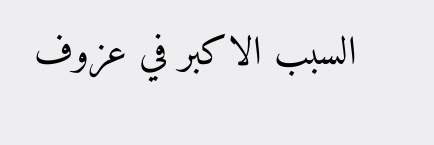السبب الاكبر في عزوف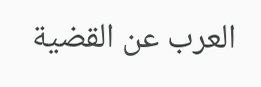العرب عن القضية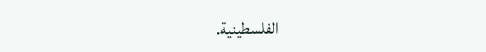الفلسطينية.